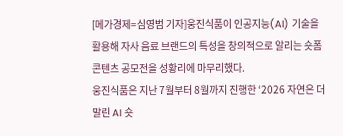[메가경제=심영범 기자]웅진식품이 인공지능(AI) 기술을 활용해 자사 음료 브랜드의 특성을 창의적으로 알리는 숏폼 콘텐츠 공모전을 성황리에 마무리했다.
웅진식품은 지난 7월부터 8월까지 진행한 ‘2026 자연은 더말린 AI 숏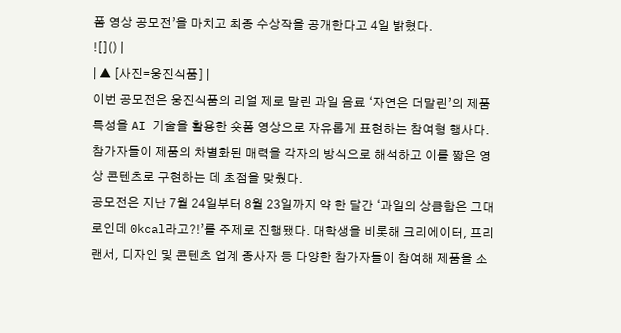폼 영상 공모전’을 마치고 최종 수상작을 공개한다고 4일 밝혔다.
![]() |
| ▲ [사진=웅진식품] |
이번 공모전은 웅진식품의 리얼 제로 말린 과일 음료 ‘자연은 더말린’의 제품 특성을 AI 기술을 활용한 숏폼 영상으로 자유롭게 표현하는 참여형 행사다. 참가자들이 제품의 차별화된 매력을 각자의 방식으로 해석하고 이를 짧은 영상 콘텐츠로 구현하는 데 초점을 맞췄다.
공모전은 지난 7월 24일부터 8월 23일까지 약 한 달간 ‘과일의 상큼함은 그대로인데 0kcal라고?!’를 주제로 진행됐다. 대학생을 비롯해 크리에이터, 프리랜서, 디자인 및 콘텐츠 업계 종사자 등 다양한 참가자들이 참여해 제품을 소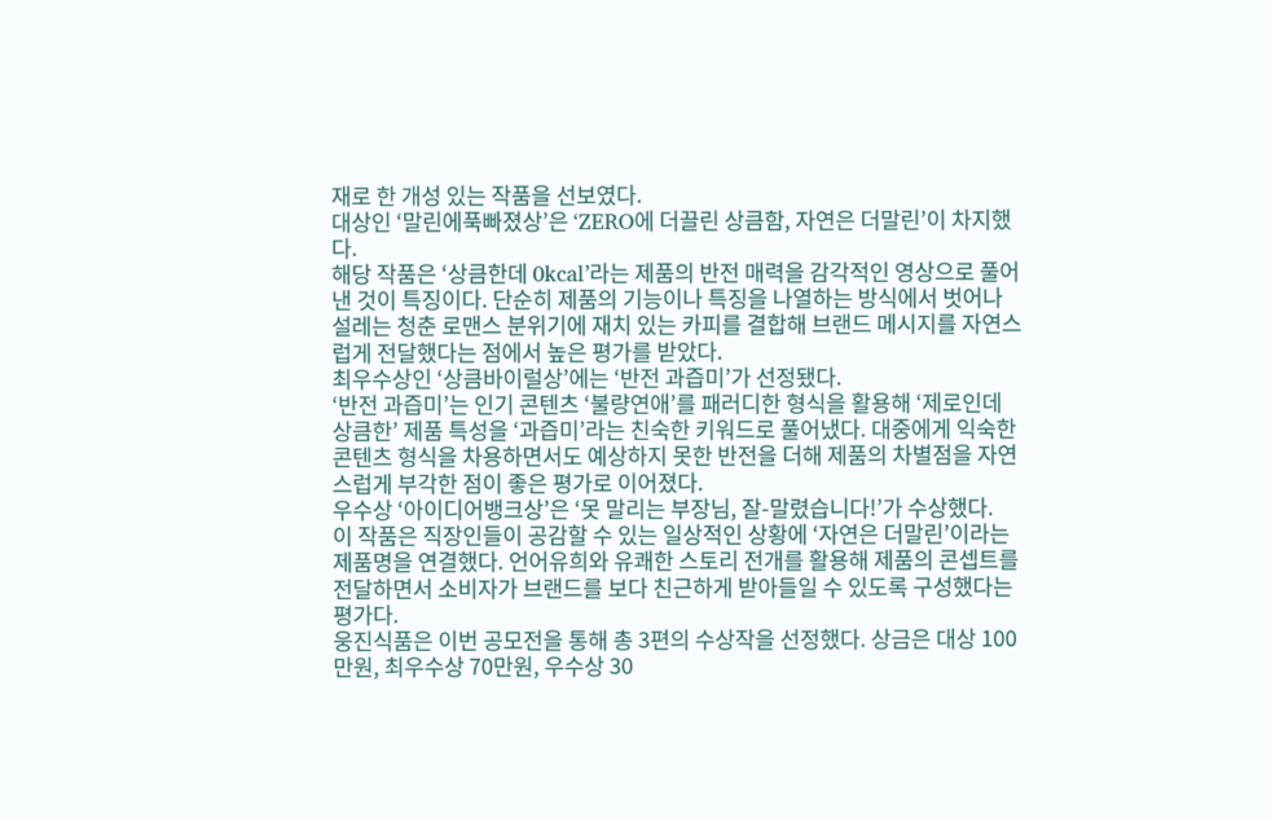재로 한 개성 있는 작품을 선보였다.
대상인 ‘말린에푹빠졌상’은 ‘ZERO에 더끌린 상큼함, 자연은 더말린’이 차지했다.
해당 작품은 ‘상큼한데 0kcal’라는 제품의 반전 매력을 감각적인 영상으로 풀어낸 것이 특징이다. 단순히 제품의 기능이나 특징을 나열하는 방식에서 벗어나 설레는 청춘 로맨스 분위기에 재치 있는 카피를 결합해 브랜드 메시지를 자연스럽게 전달했다는 점에서 높은 평가를 받았다.
최우수상인 ‘상큼바이럴상’에는 ‘반전 과즙미’가 선정됐다.
‘반전 과즙미’는 인기 콘텐츠 ‘불량연애’를 패러디한 형식을 활용해 ‘제로인데 상큼한’ 제품 특성을 ‘과즙미’라는 친숙한 키워드로 풀어냈다. 대중에게 익숙한 콘텐츠 형식을 차용하면서도 예상하지 못한 반전을 더해 제품의 차별점을 자연스럽게 부각한 점이 좋은 평가로 이어졌다.
우수상 ‘아이디어뱅크상’은 ‘못 말리는 부장님, 잘-말렸습니다!’가 수상했다.
이 작품은 직장인들이 공감할 수 있는 일상적인 상황에 ‘자연은 더말린’이라는 제품명을 연결했다. 언어유희와 유쾌한 스토리 전개를 활용해 제품의 콘셉트를 전달하면서 소비자가 브랜드를 보다 친근하게 받아들일 수 있도록 구성했다는 평가다.
웅진식품은 이번 공모전을 통해 총 3편의 수상작을 선정했다. 상금은 대상 100만원, 최우수상 70만원, 우수상 30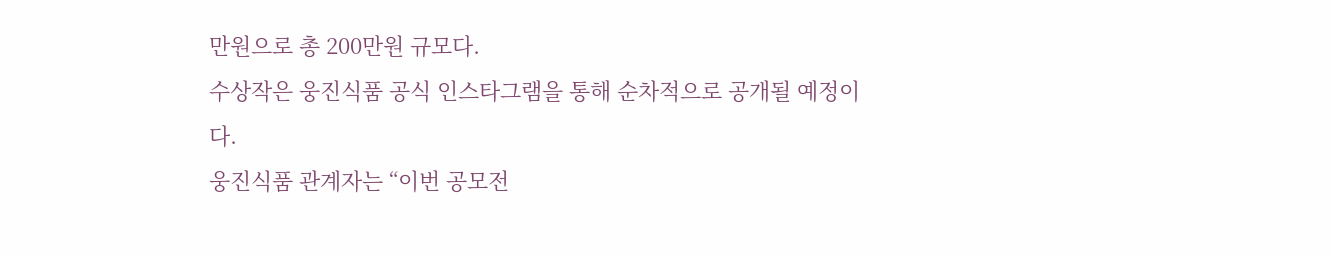만원으로 총 200만원 규모다.
수상작은 웅진식품 공식 인스타그램을 통해 순차적으로 공개될 예정이다.
웅진식품 관계자는 “이번 공모전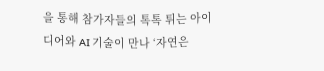을 통해 참가자들의 톡톡 튀는 아이디어와 AI 기술이 만나 ‘자연은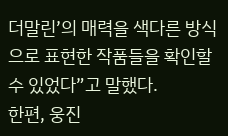더말린’의 매력을 색다른 방식으로 표현한 작품들을 확인할 수 있었다”고 말했다.
한편, 웅진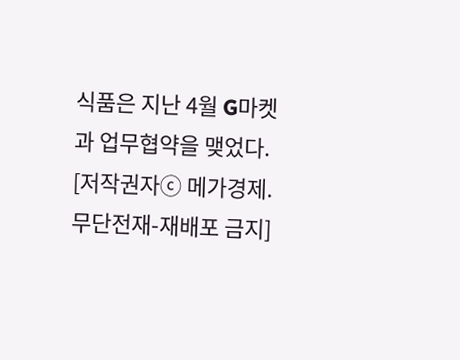식품은 지난 4월 G마켓과 업무협약을 맺었다.
[저작권자ⓒ 메가경제. 무단전재-재배포 금지]